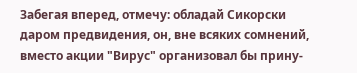Забегая вперед, отмечу: обладай Сикорски даром предвидения, он, вне всяких сомнений, вместо акции "Вирус" организовал бы прину-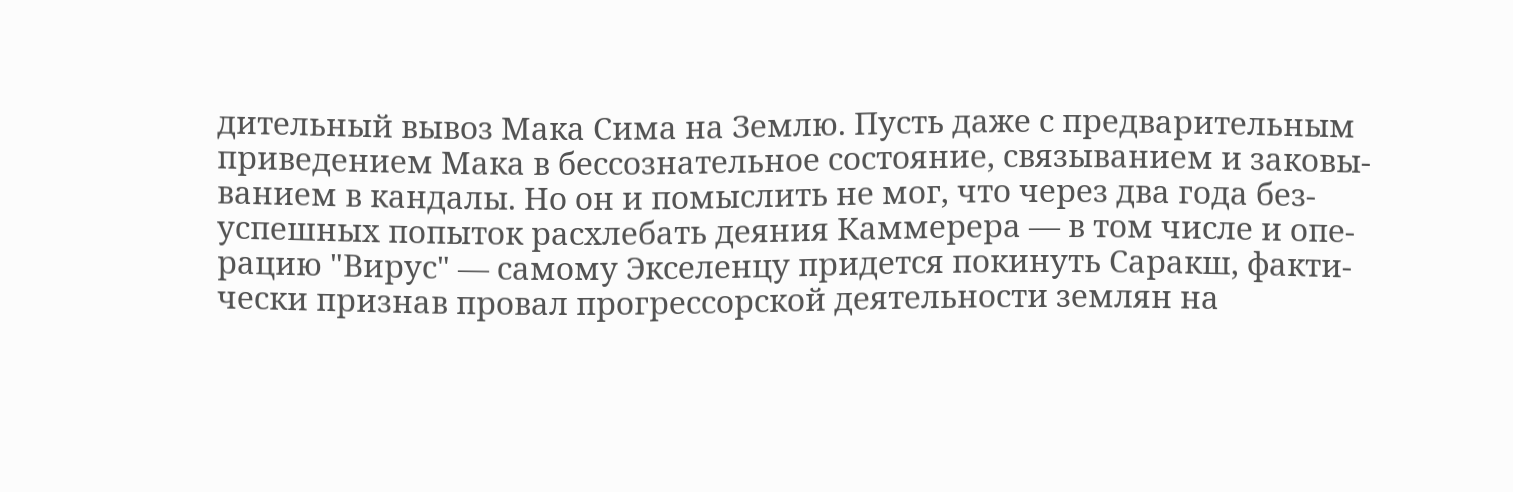дительный вывоз Мака Сима на Землю. Пусть даже с предварительным приведением Мака в бессознательное состояние, связыванием и заковы-ванием в кандалы. Но он и помыслить не мог, что через два года без-успешных попыток расхлебать деяния Каммерера — в том числе и опе-рацию "Вирус" — самому Экселенцу придется покинуть Саракш, факти-чески признав провал прогрессорской деятельности землян на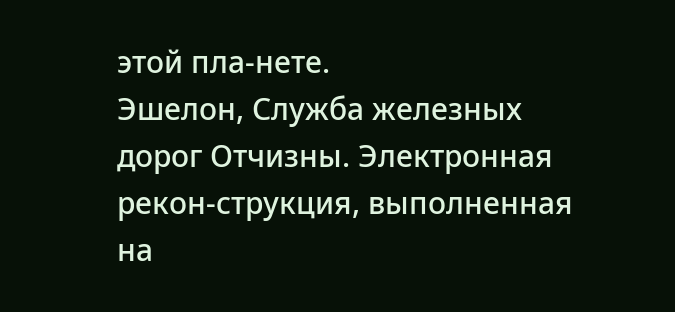этой пла-нете.
Эшелон, Служба железных дорог Отчизны. Электронная рекон-струкция, выполненная на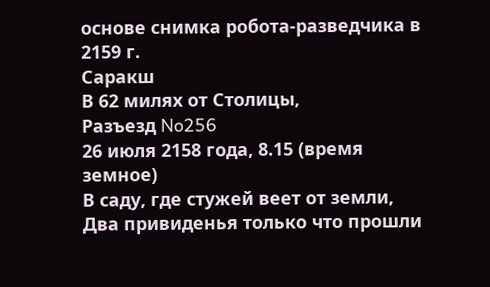основе снимка робота-разведчика в 2159 г.
Саракш
В 62 милях от Столицы,
Разъезд No256
26 июля 2158 года, 8.15 (время земное)
В саду, где стужей веет от земли,
Два привиденья только что прошли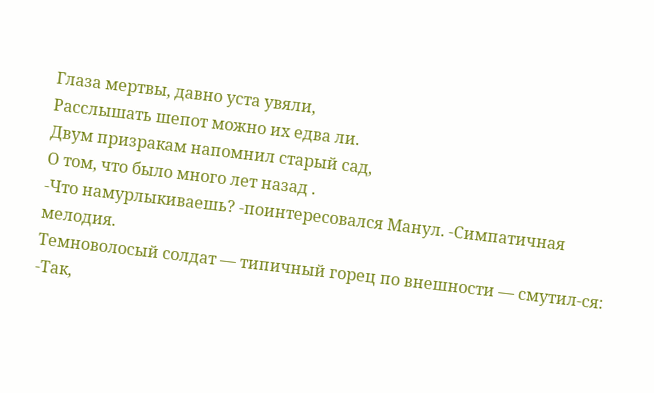Глаза мертвы, давно уста увяли,
Расслышать шепот можно их едва ли.
Двум призракам напомнил старый сад,
О том, что было много лет назад .
-Что намурлыкиваешь? -поинтересовался Манул. -Симпатичная мелодия.
Темноволосый солдат — типичный горец по внешности — смутил-ся: -Так,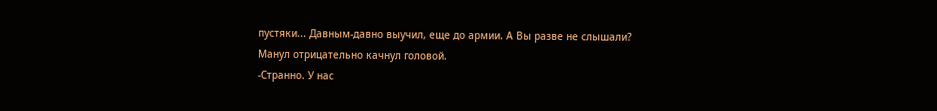пустяки... Давным-давно выучил, еще до армии. А Вы разве не слышали?
Манул отрицательно качнул головой.
-Странно. У нас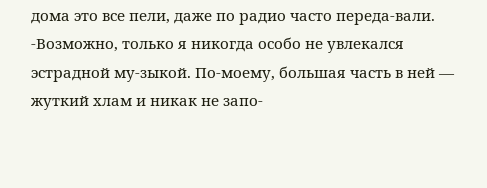дома это все пели, даже по радио часто переда-вали.
-Возможно, только я никогда особо не увлекался эстрадной му-зыкой. По-моему, большая часть в ней — жуткий хлам и никак не запо-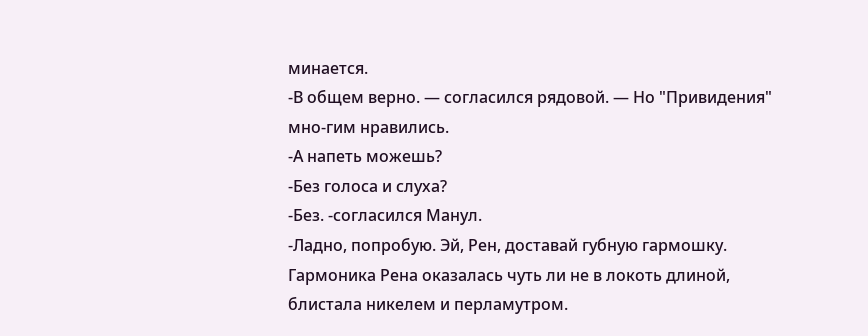минается.
-В общем верно. — согласился рядовой. — Но "Привидения" мно-гим нравились.
-А напеть можешь?
-Без голоса и слуха?
-Без. -согласился Манул.
-Ладно, попробую. Эй, Рен, доставай губную гармошку.
Гармоника Рена оказалась чуть ли не в локоть длиной, блистала никелем и перламутром.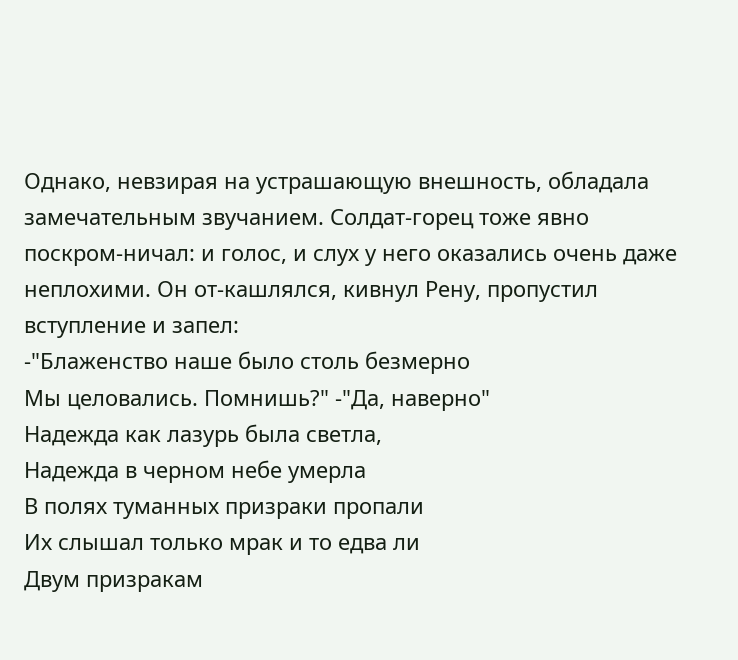Однако, невзирая на устрашающую внешность, обладала замечательным звучанием. Солдат-горец тоже явно поскром-ничал: и голос, и слух у него оказались очень даже неплохими. Он от-кашлялся, кивнул Рену, пропустил вступление и запел:
-"Блаженство наше было столь безмерно
Мы целовались. Помнишь?" -"Да, наверно"
Надежда как лазурь была светла,
Надежда в черном небе умерла
В полях туманных призраки пропали
Их слышал только мрак и то едва ли
Двум призракам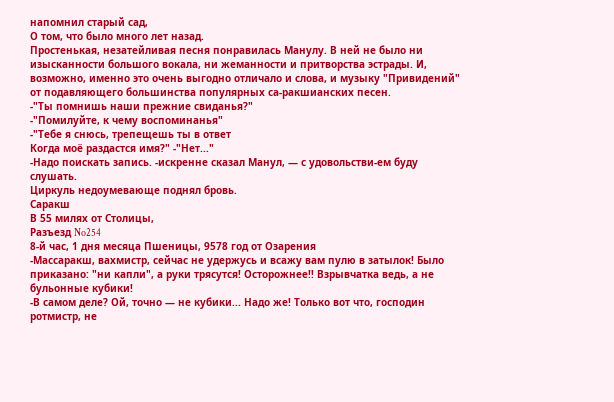напомнил старый сад,
О том, что было много лет назад.
Простенькая, незатейливая песня понравилась Манулу. В ней не было ни изысканности большого вокала, ни жеманности и притворства эстрады. И, возможно, именно это очень выгодно отличало и слова, и музыку "Привидений" от подавляющего большинства популярных са-ракшианских песен.
-"Ты помнишь наши прежние свиданья?"
-"Помилуйте, к чему воспоминанья"
-"Тебе я снюсь, трепещешь ты в ответ
Когда моё раздастся имя?" -"Нет..."
-Надо поискать запись. -искренне сказал Манул, — с удовольстви-ем буду слушать.
Циркуль недоумевающе поднял бровь.
Саракш
В 55 милях от Столицы,
Разъезд No254
8-й час, 1 дня месяца Пшеницы, 9578 год от Озарения
-Массаракш, вахмистр, сейчас не удержусь и всажу вам пулю в затылок! Было приказано: "ни капли", а руки трясутся! Осторожнее!! Взрывчатка ведь, а не бульонные кубики!
-В самом деле? Ой, точно — не кубики... Надо же! Только вот что, господин ротмистр, не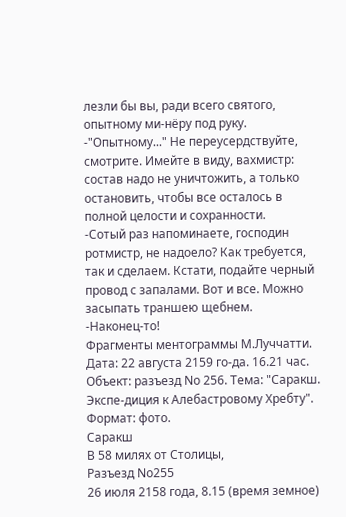лезли бы вы, ради всего святого, опытному ми-нёру под руку.
-"Опытному..." Не переусердствуйте, смотрите. Имейте в виду, вахмистр: состав надо не уничтожить, а только остановить, чтобы все осталось в полной целости и сохранности.
-Сотый раз напоминаете, господин ротмистр, не надоело? Как требуется, так и сделаем. Кстати, подайте черный провод с запалами. Вот и все. Можно засыпать траншею щебнем.
-Наконец-то!
Фрагменты ментограммы М.Луччатти. Дата: 22 августа 2159 го-да. 16.21 час. Объект: разъезд No 256. Тема: "Саракш. Экспе-диция к Алебастровому Хребту". Формат: фото.
Саракш
В 58 милях от Столицы,
Разъезд No255
26 июля 2158 года, 8.15 (время земное)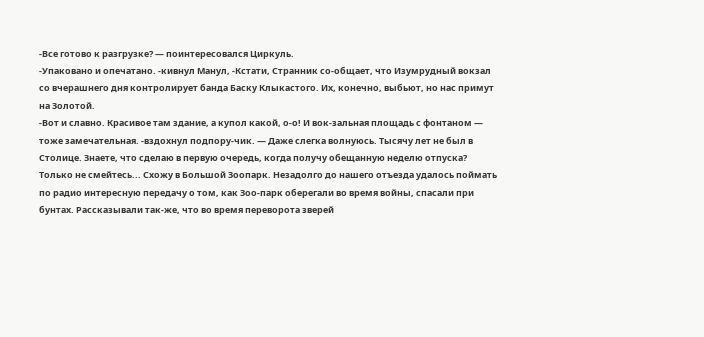-Все готово к разгрузке? — поинтересовался Циркуль.
-Упаковано и опечатано. -кивнул Манул, -Кстати, Странник со-общает, что Изумрудный вокзал со вчерашнего дня контролирует банда Баску Клыкастого. Их, конечно, выбьют, но нас примут на Золотой.
-Вот и славно. Красивое там здание, а купол какой, о-о! И вок-зальная площадь с фонтаном — тоже замечательная. -вздохнул подпору-чик. — Даже слегка волнуюсь. Тысячу лет не был в Столице. Знаете, что сделаю в первую очередь, когда получу обещанную неделю отпуска? Только не смейтесь... Схожу в Большой Зоопарк. Незадолго до нашего отъезда удалось поймать по радио интересную передачу о том, как Зоо-парк оберегали во время войны, спасали при бунтах. Рассказывали так-же, что во время переворота зверей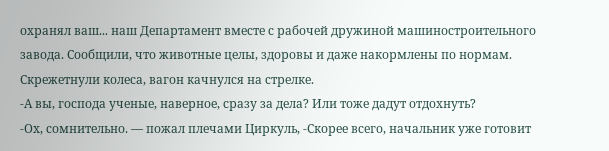охранял ваш... наш Департамент вместе с рабочей дружиной машиностроительного завода. Сообщили, что животные целы, здоровы и даже накормлены по нормам.
Скрежетнули колеса, вагон качнулся на стрелке.
-А вы, господа ученые, наверное, сразу за дела? Или тоже дадут отдохнуть?
-Ох, сомнительно. — пожал плечами Циркуль, -Скорее всего, начальник уже готовит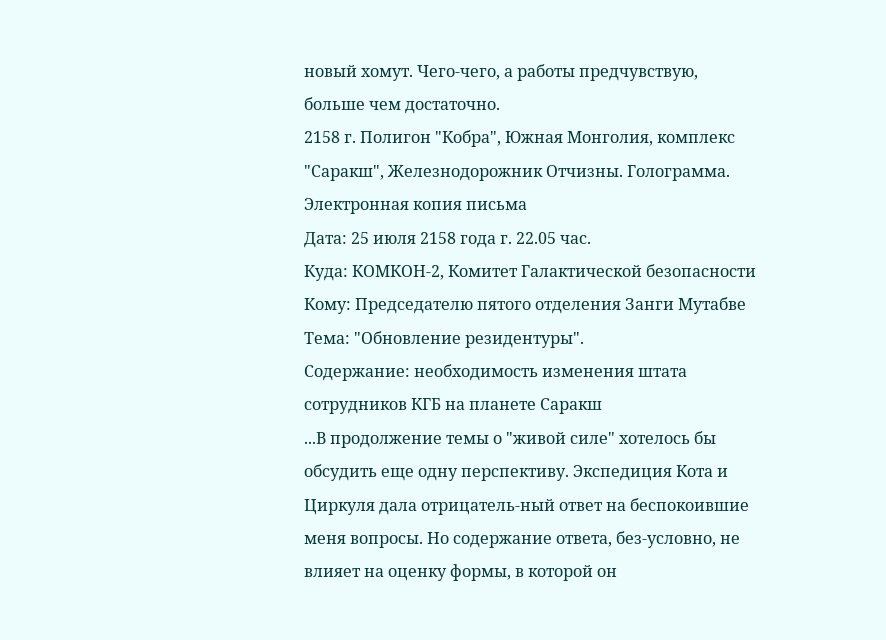новый хомут. Чего-чего, а работы предчувствую, больше чем достаточно.
2158 г. Полигон "Кобра", Южная Монголия, комплекс "Саракш", Железнодорожник Отчизны. Голограмма.
Электронная копия письма
Дата: 25 июля 2158 года г. 22.05 час.
Куда: КОМКОН-2, Комитет Галактической безопасности
Кому: Председателю пятого отделения Занги Мутабве
Тема: "Обновление резидентуры".
Содержание: необходимость изменения штата сотрудников КГБ на планете Саракш
...В продолжение темы о "живой силе" хотелось бы обсудить еще одну перспективу. Экспедиция Кота и Циркуля дала отрицатель-ный ответ на беспокоившие меня вопросы. Но содержание ответа, без-условно, не влияет на оценку формы, в которой он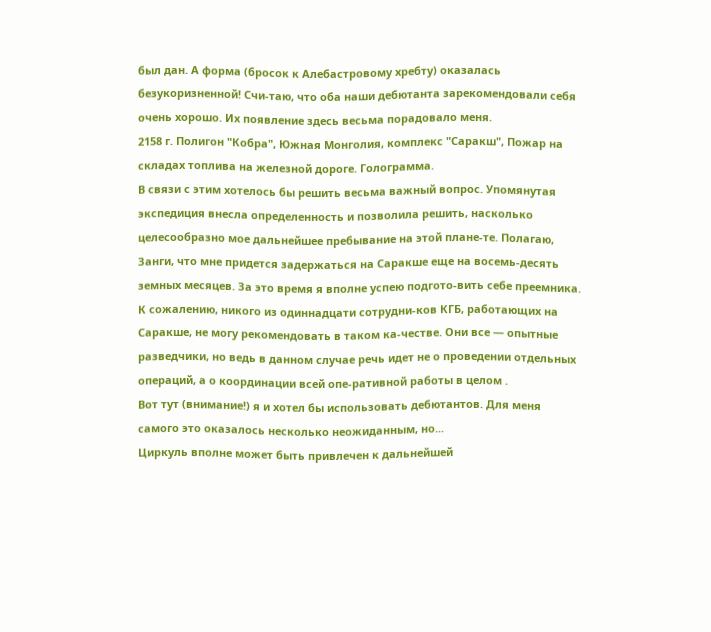был дан. А форма (бросок к Алебастровому хребту) оказалась безукоризненной! Счи-таю, что оба наши дебютанта зарекомендовали себя очень хорошо. Их появление здесь весьма порадовало меня.
2158 г. Полигон "Кобра", Южная Монголия, комплекс "Саракш", Пожар на складах топлива на железной дороге. Голограмма.
В связи с этим хотелось бы решить весьма важный вопрос. Упомянутая экспедиция внесла определенность и позволила решить, насколько целесообразно мое дальнейшее пребывание на этой плане-те. Полагаю, Занги, что мне придется задержаться на Саракше еще на восемь-десять земных месяцев. За это время я вполне успею подгото-вить себе преемника. К сожалению, никого из одиннадцати сотрудни-ков КГБ, работающих на Саракше, не могу рекомендовать в таком ка-честве. Они все — опытные разведчики, но ведь в данном случае речь идет не о проведении отдельных операций, а о координации всей опе-ративной работы в целом .
Вот тут (внимание!) я и хотел бы использовать дебютантов. Для меня самого это оказалось несколько неожиданным, но...
Циркуль вполне может быть привлечен к дальнейшей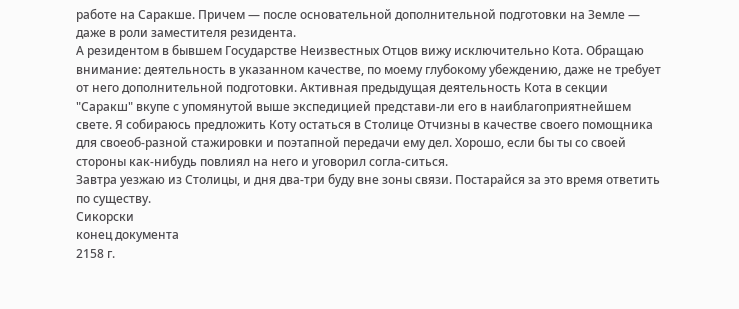работе на Саракше. Причем — после основательной дополнительной подготовки на Земле — даже в роли заместителя резидента.
А резидентом в бывшем Государстве Неизвестных Отцов вижу исключительно Кота. Обращаю внимание: деятельность в указанном качестве, по моему глубокому убеждению, даже не требует от него дополнительной подготовки. Активная предыдущая деятельность Кота в секции "Саракш" вкупе с упомянутой выше экспедицией представи-ли его в наиблагоприятнейшем свете. Я собираюсь предложить Коту остаться в Столице Отчизны в качестве своего помощника для своеоб-разной стажировки и поэтапной передачи ему дел. Хорошо, если бы ты со своей стороны как-нибудь повлиял на него и уговорил согла-ситься.
Завтра уезжаю из Столицы, и дня два-три буду вне зоны связи. Постарайся за это время ответить по существу.
Сикорски
конец документа
2158 г.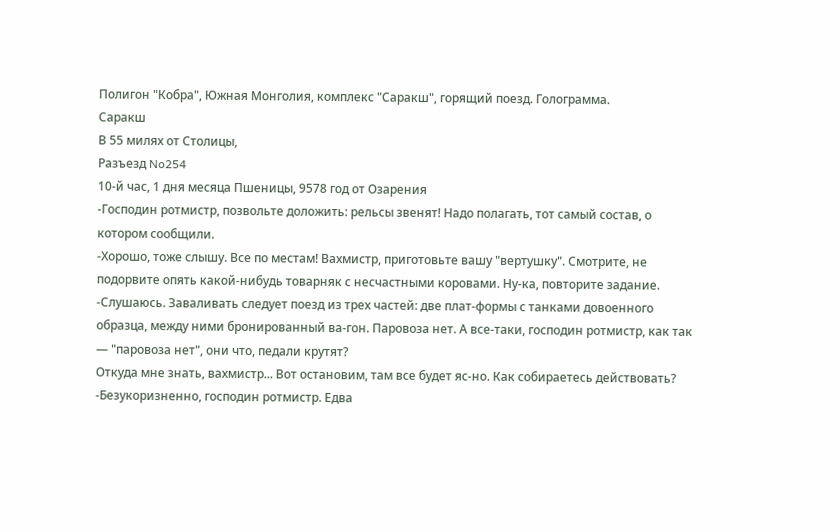Полигон "Кобра", Южная Монголия, комплекс "Саракш", горящий поезд. Голограмма.
Саракш
В 55 милях от Столицы,
Разъезд No254
10-й час, 1 дня месяца Пшеницы, 9578 год от Озарения
-Господин ротмистр, позвольте доложить: рельсы звенят! Надо полагать, тот самый состав, о котором сообщили.
-Хорошо, тоже слышу. Все по местам! Вахмистр, приготовьте вашу "вертушку". Смотрите, не подорвите опять какой-нибудь товарняк с несчастными коровами. Ну-ка, повторите задание.
-Слушаюсь. Заваливать следует поезд из трех частей: две плат-формы с танками довоенного образца, между ними бронированный ва-гон. Паровоза нет. А все-таки, господин ротмистр, как так — "паровоза нет", они что, педали крутят?
Откуда мне знать, вахмистр... Вот остановим, там все будет яс-но. Как собираетесь действовать?
-Безукоризненно, господин ротмистр. Едва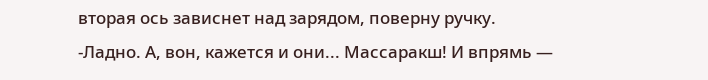вторая ось зависнет над зарядом, поверну ручку.
-Ладно. А, вон, кажется и они... Массаракш! И впрямь —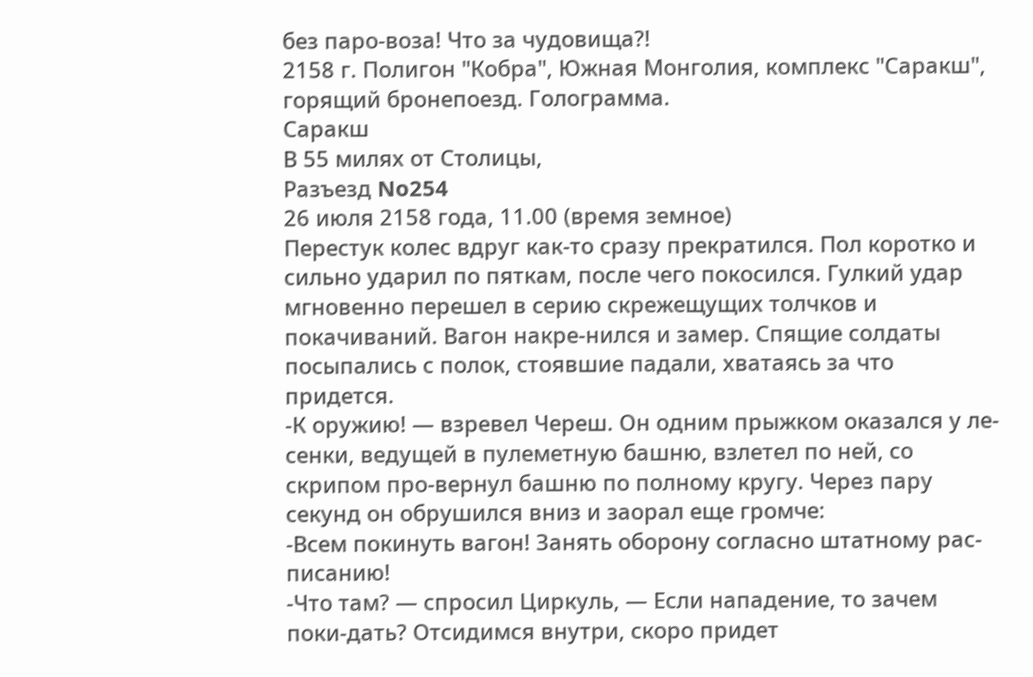без паро-воза! Что за чудовища?!
2158 г. Полигон "Кобра", Южная Монголия, комплекс "Саракш", горящий бронепоезд. Голограмма.
Саракш
В 55 милях от Столицы,
Разъезд No254
26 июля 2158 года, 11.00 (время земное)
Перестук колес вдруг как-то сразу прекратился. Пол коротко и сильно ударил по пяткам, после чего покосился. Гулкий удар мгновенно перешел в серию скрежещущих толчков и покачиваний. Вагон накре-нился и замер. Спящие солдаты посыпались с полок, стоявшие падали, хватаясь за что придется.
-К оружию! — взревел Череш. Он одним прыжком оказался у ле-сенки, ведущей в пулеметную башню, взлетел по ней, со скрипом про-вернул башню по полному кругу. Через пару секунд он обрушился вниз и заорал еще громче:
-Всем покинуть вагон! Занять оборону согласно штатному рас-писанию!
-Что там? — спросил Циркуль, — Если нападение, то зачем поки-дать? Отсидимся внутри, скоро придет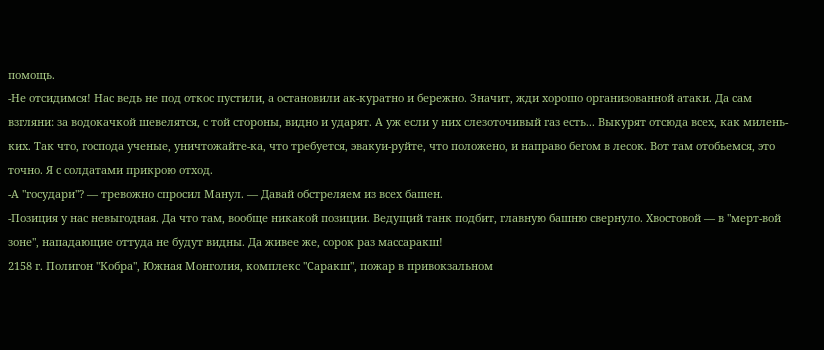помощь.
-Не отсидимся! Нас ведь не под откос пустили, а остановили ак-куратно и бережно. Значит, жди хорошо организованной атаки. Да сам взгляни: за водокачкой шевелятся, с той стороны, видно и ударят. А уж если у них слезоточивый газ есть... Выкурят отсюда всех, как милень-ких. Так что, господа ученые, уничтожайте-ка, что требуется, эвакуи-руйте, что положено, и направо бегом в лесок. Вот там отобьемся, это точно. Я с солдатами прикрою отход.
-А "государи"? — тревожно спросил Манул. — Давай обстреляем из всех башен.
-Позиция у нас невыгодная. Да что там, вообще никакой позиции. Ведущий танк подбит, главную башню свернуло. Хвостовой — в "мерт-вой зоне", нападающие оттуда не будут видны. Да живее же, сорок раз массаракш!
2158 г. Полигон "Кобра", Южная Монголия, комплекс "Саракш", пожар в привокзальном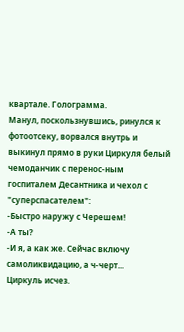квартале. Голограмма.
Манул, поскользнувшись, ринулся к фотоотсеку, ворвался внутрь и выкинул прямо в руки Циркуля белый чемоданчик с перенос-ным госпиталем Десантника и чехол с "суперспасателем":
-Быстро наружу с Черешем!
-А ты?
-И я, а как же. Сейчас включу самоликвидацию, а ч-черт...
Циркуль исчез.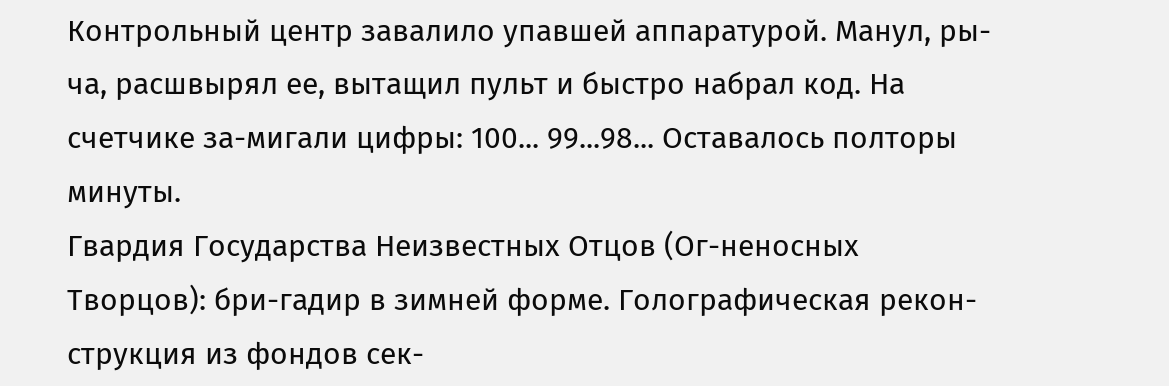Контрольный центр завалило упавшей аппаратурой. Манул, ры-ча, расшвырял ее, вытащил пульт и быстро набрал код. На счетчике за-мигали цифры: 100... 99...98... Оставалось полторы минуты.
Гвардия Государства Неизвестных Отцов (Ог-неносных Творцов): бри-гадир в зимней форме. Голографическая рекон-струкция из фондов сек-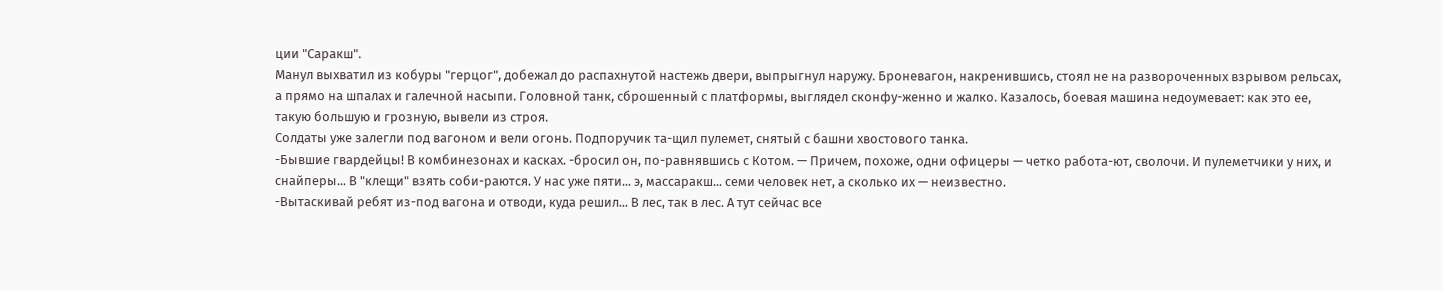ции "Саракш".
Манул выхватил из кобуры "герцог", добежал до распахнутой настежь двери, выпрыгнул наружу. Броневагон, накренившись, стоял не на развороченных взрывом рельсах, а прямо на шпалах и галечной насыпи. Головной танк, сброшенный с платформы, выглядел сконфу-женно и жалко. Казалось, боевая машина недоумевает: как это ее, такую большую и грозную, вывели из строя.
Солдаты уже залегли под вагоном и вели огонь. Подпоручик та-щил пулемет, снятый с башни хвостового танка.
-Бывшие гвардейцы! В комбинезонах и касках. -бросил он, по-равнявшись с Котом. — Причем, похоже, одни офицеры — четко работа-ют, сволочи. И пулеметчики у них, и снайперы... В "клещи" взять соби-раются. У нас уже пяти... э, массаракш... семи человек нет, а сколько их — неизвестно.
-Вытаскивай ребят из-под вагона и отводи, куда решил... В лес, так в лес. А тут сейчас все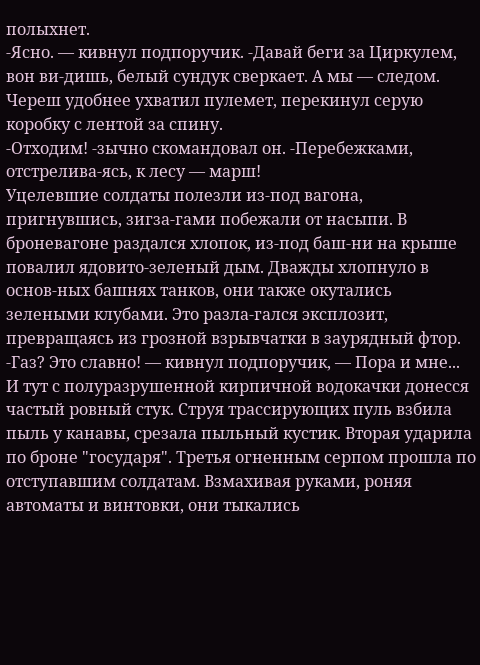полыхнет.
-Ясно. — кивнул подпоручик. -Давай беги за Циркулем, вон ви-дишь, белый сундук сверкает. А мы — следом.
Череш удобнее ухватил пулемет, перекинул серую коробку с лентой за спину.
-Отходим! -зычно скомандовал он. -Перебежками, отстрелива-ясь, к лесу — марш!
Уцелевшие солдаты полезли из-под вагона, пригнувшись, зигза-гами побежали от насыпи. В броневагоне раздался хлопок, из-под баш-ни на крыше повалил ядовито-зеленый дым. Дважды хлопнуло в основ-ных башнях танков, они также окутались зелеными клубами. Это разла-гался эксплозит, превращаясь из грозной взрывчатки в заурядный фтор.
-Газ? Это славно! — кивнул подпоручик, — Пора и мне...
И тут с полуразрушенной кирпичной водокачки донесся частый ровный стук. Струя трассирующих пуль взбила пыль у канавы, срезала пыльный кустик. Вторая ударила по броне "государя". Третья огненным серпом прошла по отступавшим солдатам. Взмахивая руками, роняя автоматы и винтовки, они тыкались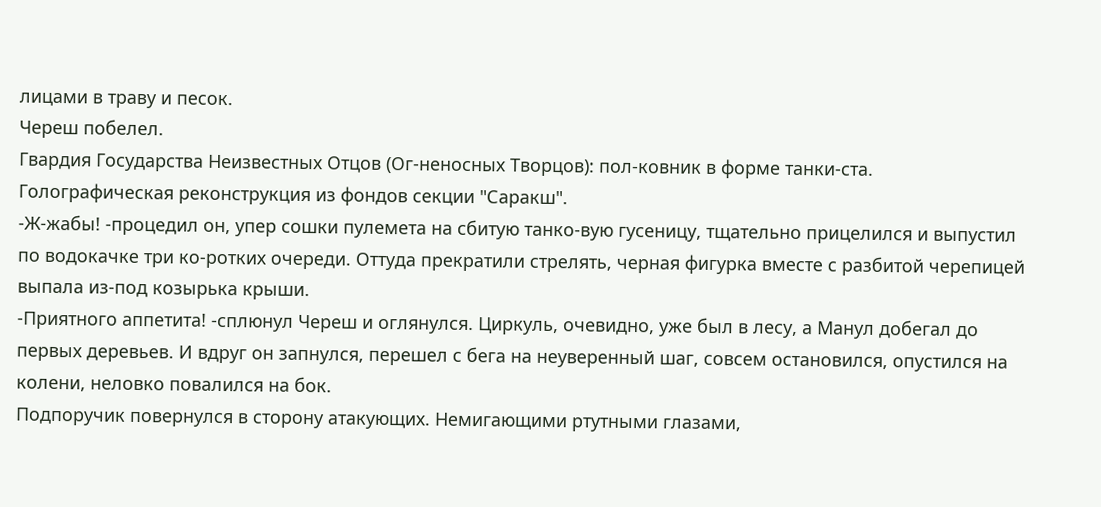лицами в траву и песок.
Череш побелел.
Гвардия Государства Неизвестных Отцов (Ог-неносных Творцов): пол-ковник в форме танки-ста. Голографическая реконструкция из фондов секции "Саракш".
-Ж-жабы! -процедил он, упер сошки пулемета на сбитую танко-вую гусеницу, тщательно прицелился и выпустил по водокачке три ко-ротких очереди. Оттуда прекратили стрелять, черная фигурка вместе с разбитой черепицей выпала из-под козырька крыши.
-Приятного аппетита! -сплюнул Череш и оглянулся. Циркуль, очевидно, уже был в лесу, а Манул добегал до первых деревьев. И вдруг он запнулся, перешел с бега на неуверенный шаг, совсем остановился, опустился на колени, неловко повалился на бок.
Подпоручик повернулся в сторону атакующих. Немигающими ртутными глазами,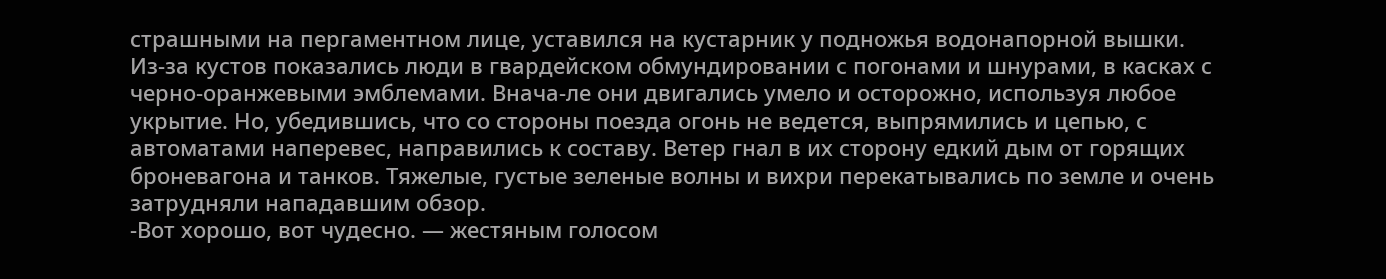страшными на пергаментном лице, уставился на кустарник у подножья водонапорной вышки.
Из-за кустов показались люди в гвардейском обмундировании с погонами и шнурами, в касках с черно-оранжевыми эмблемами. Внача-ле они двигались умело и осторожно, используя любое укрытие. Но, убедившись, что со стороны поезда огонь не ведется, выпрямились и цепью, с автоматами наперевес, направились к составу. Ветер гнал в их сторону едкий дым от горящих броневагона и танков. Тяжелые, густые зеленые волны и вихри перекатывались по земле и очень затрудняли нападавшим обзор.
-Вот хорошо, вот чудесно. — жестяным голосом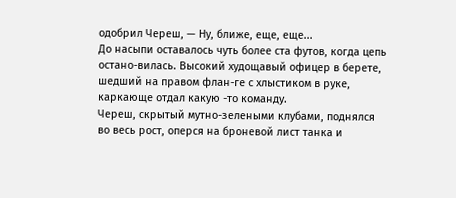одобрил Череш, — Ну, ближе, еще, еще...
До насыпи оставалось чуть более ста футов, когда цепь остано-вилась. Высокий худощавый офицер в берете, шедший на правом флан-ге с хлыстиком в руке, каркающе отдал какую -то команду.
Череш, скрытый мутно-зелеными клубами, поднялся во весь рост, оперся на броневой лист танка и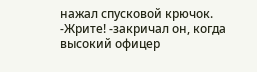нажал спусковой крючок.
-Жрите! -закричал он, когда высокий офицер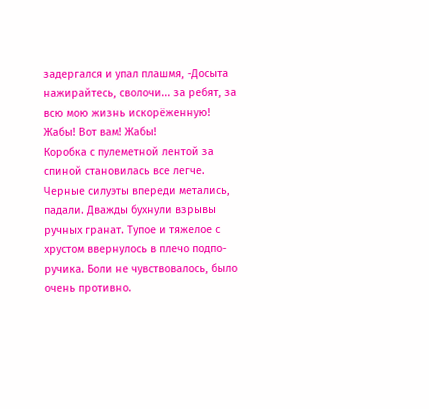задергался и упал плашмя, -Досыта нажирайтесь, сволочи... за ребят, за всю мою жизнь искорёженную! Жабы! Вот вам! Жабы!
Коробка с пулеметной лентой за спиной становилась все легче. Черные силуэты впереди метались, падали. Дважды бухнули взрывы ручных гранат. Тупое и тяжелое с хрустом ввернулось в плечо подпо-ручика. Боли не чувствовалось, было очень противно.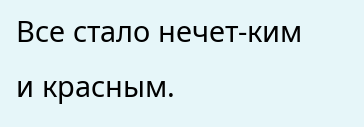Все стало нечет-ким и красным.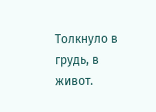Толкнуло в грудь, в живот.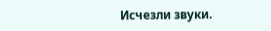Исчезли звуки.